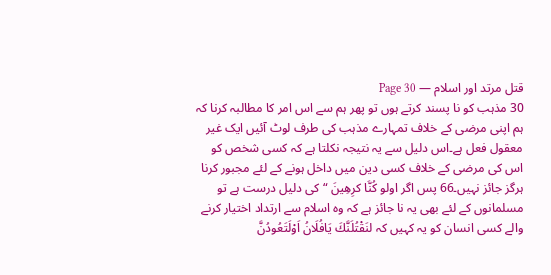قتل مرتد اور اسلام — Page 30
30 مذہب کو نا پسند کرتے ہوں تو پھر ہم سے اس امر کا مطالبہ کرنا کہ ہم اپنی مرضی کے خلاف تمہارے مذہب کی طرف لوٹ آئیں ایک غیر معقول فعل ہے۔اس دلیل سے یہ نتیجہ نکلتا ہے کہ کسی شخص کو اس کی مرضی کے خلاف کسی دین میں داخل ہونے کے لئے مجبور کرنا ہرگز جائز نہیں۔66 پس اگر اولو كُنَّا کرِهِينَ “ کی دلیل درست ہے تو مسلمانوں کے لئے بھی یہ نا جائز ہے کہ وہ اسلام سے ارتداد اختیار کرنے والے کسی انسان کو یہ کہیں کہ لنَقْتُلَنَّكَ يَافُلَانُ اَوْلَتَعُودُنَّ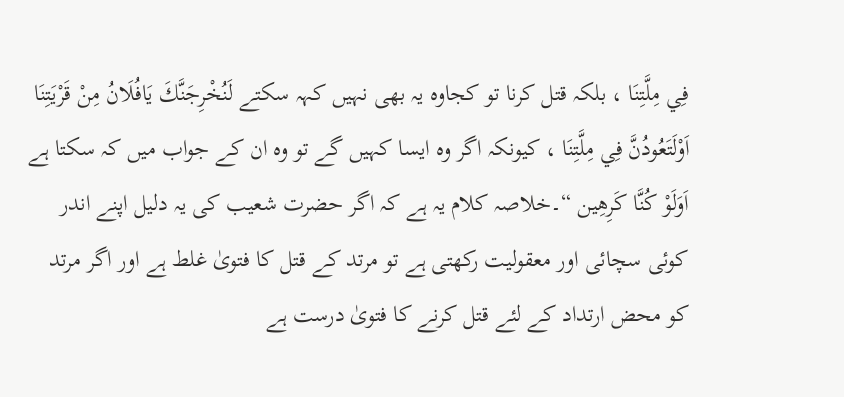فِي مِلَّتِنَا ، بلکہ قتل کرنا تو کجاوہ یہ بھی نہیں کہہ سکتے لَنُخْرِجَنَّكَ يَافُلَانُ مِنْ قَرْيَتِنَا اَوْلَتَعُودُنَّ فِي مِلَّتِنَا ، کیونکہ اگر وہ ایسا کہیں گے تو وہ ان کے جواب میں کہ سکتا ہے اَوَلَوْ كُنَّا كَرِهِین “۔خلاصہ کلام یہ ہے کہ اگر حضرت شعیب کی یہ دلیل اپنے اندر کوئی سچائی اور معقولیت رکھتی ہے تو مرتد کے قتل کا فتویٰ غلط ہے اور اگر مرتد کو محض ارتداد کے لئے قتل کرنے کا فتویٰ درست ہے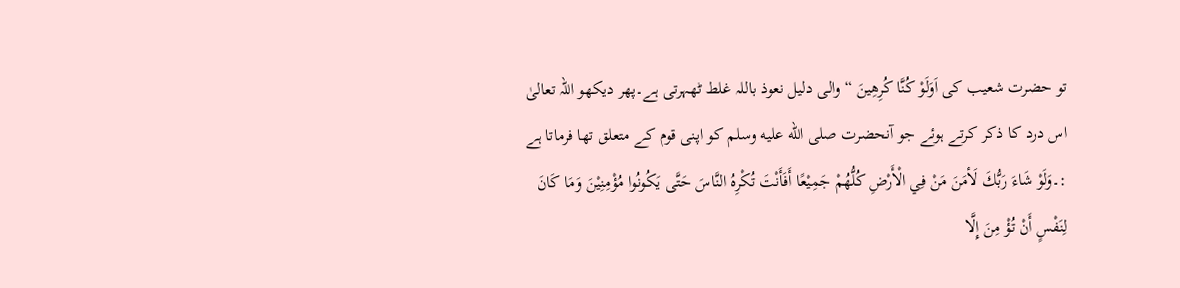تو حضرت شعیب کی اَوَلَوْ كُنَّا كُرِهِينَ “ والی دلیل نعوذ باللہ غلط ٹھہرتی ہے۔پھر دیکھو اللہ تعالیٰ اس درد کا ذکر کرتے ہوئے جو آنحضرت صلى الله عليه وسلم کو اپنی قوم کے متعلق تھا فرماتا ہے :۔وَلَوْ شَاءَ رَبُّكَ لَأمَنَ مَنْ فِي الْأَرْضِ كُلُّهُمْ جَمِيْعًا أَفَأَنْتَ تُكْرِهُ النَّاسَ حَتَّى يَكُونُوا مُؤْمِنِيْنَ وَمَا كَانَ لِنَفْسٍ أَنْ تُؤْ مِنَ إِلَّا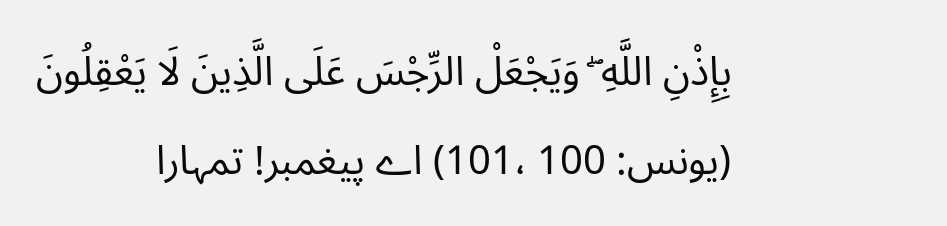بِإِذْنِ اللَّهِ ۖ وَيَجْعَلْ الرِّجْسَ عَلَى الَّذِينَ لَا يَعْقِلُونَ (يونس: 100 ،101) اے پیغمبر! تمہارا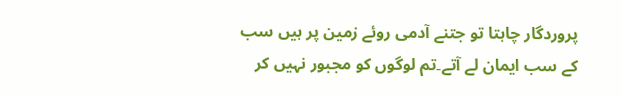پروردگار چاہتا تو جتنے آدمی روئے زمین پر ہیں سب کے سب ایمان لے آتے۔تم لوگوں کو مجبور نہیں کر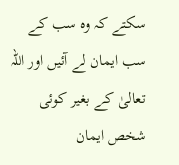سکتے کہ وہ سب کے سب ایمان لے آئیں اور اللہ تعالیٰ کے بغیر کوئی شخص ایمان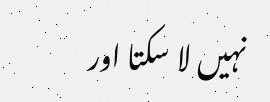نہیں لا سکتا اور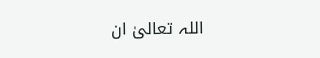اللہ تعالیٰ ان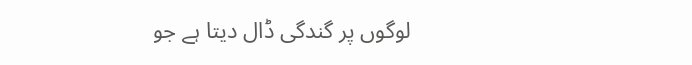لوگوں پر گندگی ڈال دیتا ہے جو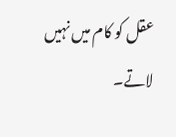عقل کو کام میں نہیں لاتے۔